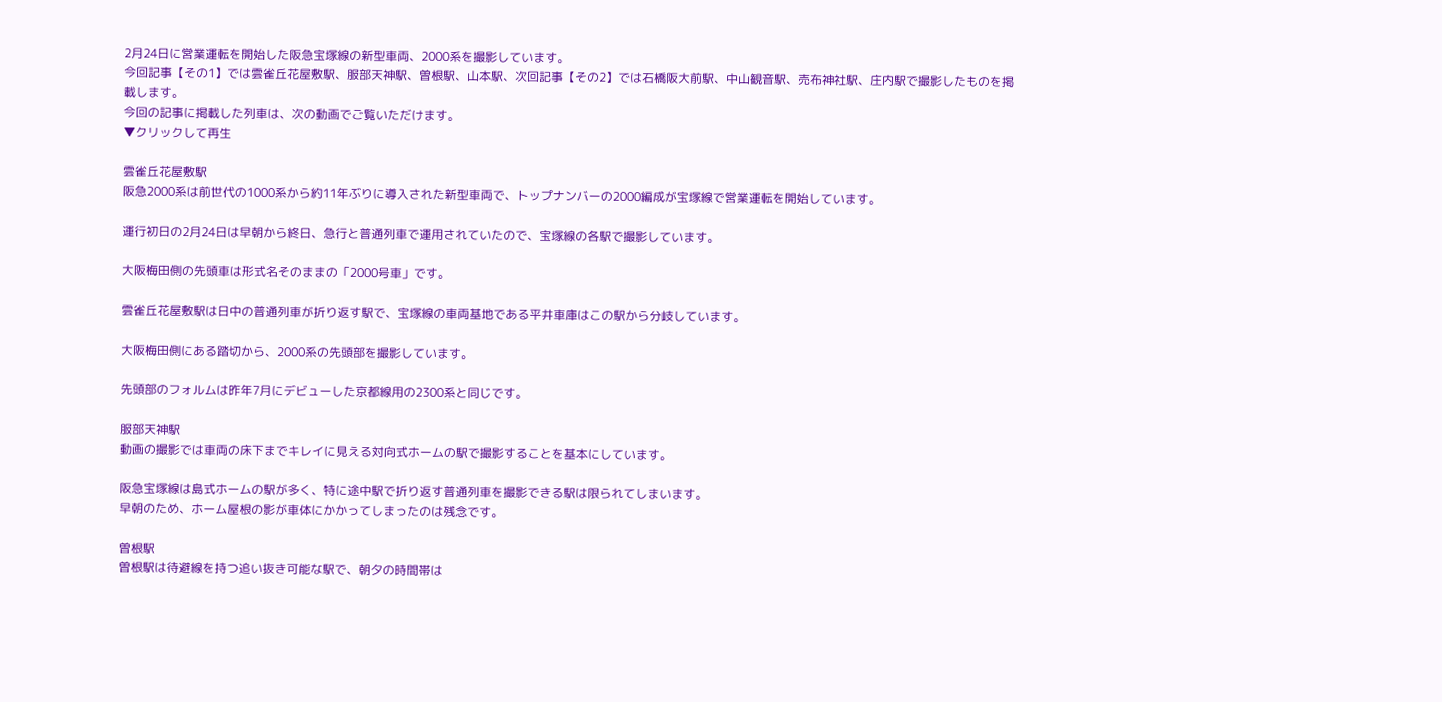2月24日に営業運転を開始した阪急宝塚線の新型車両、2000系を撮影しています。
今回記事【その1】では雲雀丘花屋敷駅、服部天神駅、曽根駅、山本駅、次回記事【その2】では石橋阪大前駅、中山観音駅、売布神社駅、庄内駅で撮影したものを掲載します。
今回の記事に掲載した列車は、次の動画でご覧いただけます。
▼クリックして再生

雲雀丘花屋敷駅
阪急2000系は前世代の1000系から約11年ぶりに導入された新型車両で、トップナンバーの2000編成が宝塚線で営業運転を開始しています。

運行初日の2月24日は早朝から終日、急行と普通列車で運用されていたので、宝塚線の各駅で撮影しています。

大阪梅田側の先頭車は形式名そのままの「2000号車」です。

雲雀丘花屋敷駅は日中の普通列車が折り返す駅で、宝塚線の車両基地である平井車庫はこの駅から分岐しています。

大阪梅田側にある踏切から、2000系の先頭部を撮影しています。

先頭部のフォルムは昨年7月にデビューした京都線用の2300系と同じです。

服部天神駅
動画の撮影では車両の床下までキレイに見える対向式ホームの駅で撮影することを基本にしています。

阪急宝塚線は島式ホームの駅が多く、特に途中駅で折り返す普通列車を撮影できる駅は限られてしまいます。
早朝のため、ホーム屋根の影が車体にかかってしまったのは残念です。

曽根駅
曽根駅は待避線を持つ追い抜き可能な駅で、朝夕の時間帯は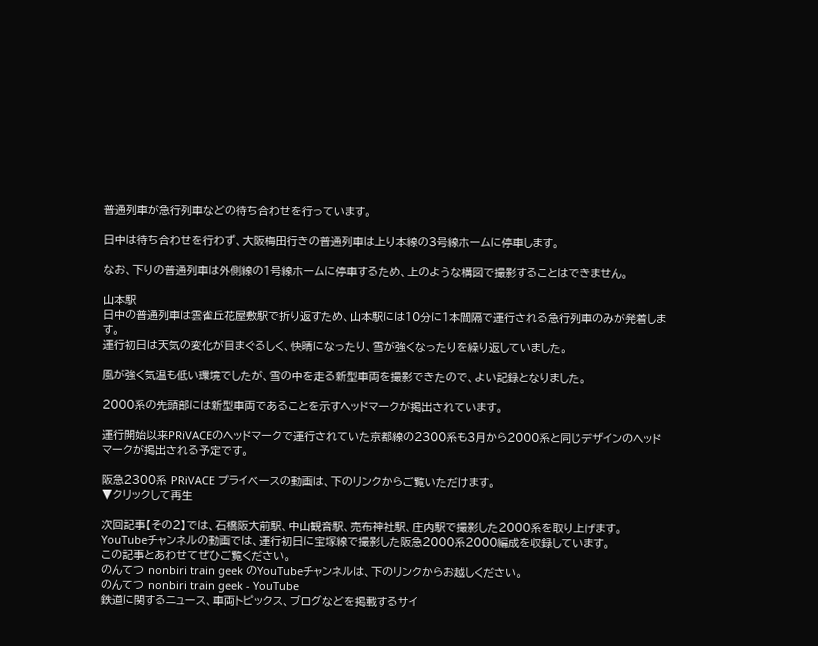普通列車が急行列車などの待ち合わせを行っています。

日中は待ち合わせを行わず、大阪梅田行きの普通列車は上り本線の3号線ホームに停車します。

なお、下りの普通列車は外側線の1号線ホームに停車するため、上のような構図で撮影することはできません。

山本駅
日中の普通列車は雲雀丘花屋敷駅で折り返すため、山本駅には10分に1本間隔で運行される急行列車のみが発着します。
運行初日は天気の変化が目まぐるしく、快晴になったり、雪が強くなったりを繰り返していました。

風が強く気温も低い環境でしたが、雪の中を走る新型車両を撮影できたので、よい記録となりました。

2000系の先頭部には新型車両であることを示すヘッドマークが掲出されています。

運行開始以来PRiVACEのヘッドマークで運行されていた京都線の2300系も3月から2000系と同じデザインのヘッドマークが掲出される予定です。

阪急2300系 PRiVACE プライベースの動画は、下のリンクからご覧いただけます。
▼クリックして再生

次回記事【その2】では、石橋阪大前駅、中山観音駅、売布神社駅、庄内駅で撮影した2000系を取り上げます。
YouTubeチャンネルの動画では、運行初日に宝塚線で撮影した阪急2000系2000編成を収録しています。
この記事とあわせてぜひご覧ください。
のんてつ nonbiri train geek のYouTubeチャンネルは、下のリンクからお越しください。
のんてつ nonbiri train geek - YouTube
鉄道に関するニュース、車両トピックス、ブログなどを掲載するサイ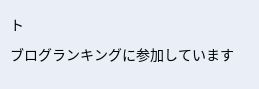ト
ブログランキングに参加しています